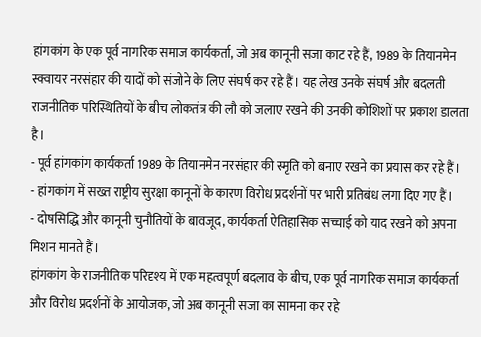हांगकांग के एक पूर्व नागरिक समाज कार्यकर्ता, जो अब कानूनी सजा काट रहे हैं, 1989 के तियानमेन स्क्वायर नरसंहार की यादों को संजोने के लिए संघर्ष कर रहे हैं। यह लेख उनके संघर्ष और बदलती राजनीतिक परिस्थितियों के बीच लोकतंत्र की लौ को जलाए रखने की उनकी कोशिशों पर प्रकाश डालता है।
- पूर्व हांगकांग कार्यकर्ता 1989 के तियानमेन नरसंहार की स्मृति को बनाए रखने का प्रयास कर रहे हैं।
- हांगकांग में सख्त राष्ट्रीय सुरक्षा कानूनों के कारण विरोध प्रदर्शनों पर भारी प्रतिबंध लगा दिए गए हैं।
- दोषसिद्धि और कानूनी चुनौतियों के बावजूद, कार्यकर्ता ऐतिहासिक सच्चाई को याद रखने को अपना मिशन मानते हैं।
हांगकांग के राजनीतिक परिदृश्य में एक महत्वपूर्ण बदलाव के बीच, एक पूर्व नागरिक समाज कार्यकर्ता और विरोध प्रदर्शनों के आयोजक, जो अब कानूनी सजा का सामना कर रहे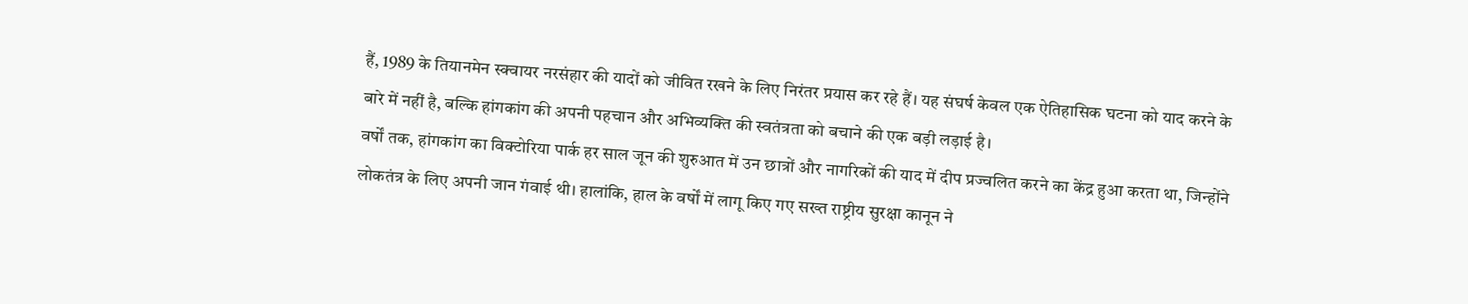हैं, 1989 के तियानमेन स्क्वायर नरसंहार की यादों को जीवित रखने के लिए निरंतर प्रयास कर रहे हैं। यह संघर्ष केवल एक ऐतिहासिक घटना को याद करने के बारे में नहीं है, बल्कि हांगकांग की अपनी पहचान और अभिव्यक्ति की स्वतंत्रता को बचाने की एक बड़ी लड़ाई है।
वर्षों तक, हांगकांग का विक्टोरिया पार्क हर साल जून की शुरुआत में उन छात्रों और नागरिकों की याद में दीप प्रज्वलित करने का केंद्र हुआ करता था, जिन्होंने लोकतंत्र के लिए अपनी जान गंवाई थी। हालांकि, हाल के वर्षों में लागू किए गए सख्त राष्ट्रीय सुरक्षा कानून ने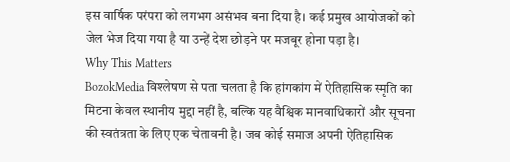इस वार्षिक परंपरा को लगभग असंभव बना दिया है। कई प्रमुख आयोजकों को जेल भेज दिया गया है या उन्हें देश छोड़ने पर मजबूर होना पड़ा है।
Why This Matters
BozokMedia विश्लेषण से पता चलता है कि हांगकांग में ऐतिहासिक स्मृति का मिटना केवल स्थानीय मुद्दा नहीं है, बल्कि यह वैश्विक मानवाधिकारों और सूचना की स्वतंत्रता के लिए एक चेतावनी है। जब कोई समाज अपनी ऐतिहासिक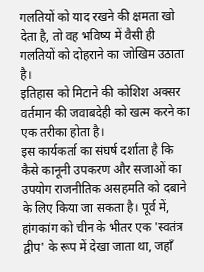गलतियों को याद रखने की क्षमता खो देता है, तो वह भविष्य में वैसी ही गलतियों को दोहराने का जोखिम उठाता है।
इतिहास को मिटाने की कोशिश अक्सर वर्तमान की जवाबदेही को खत्म करने का एक तरीका होता है।
इस कार्यकर्ता का संघर्ष दर्शाता है कि कैसे कानूनी उपकरण और सजाओं का उपयोग राजनीतिक असहमति को दबाने के लिए किया जा सकता है। पूर्व में, हांगकांग को चीन के भीतर एक 'स्वतंत्र द्वीप' के रूप में देखा जाता था, जहाँ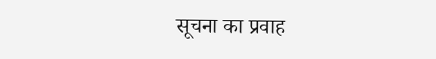सूचना का प्रवाह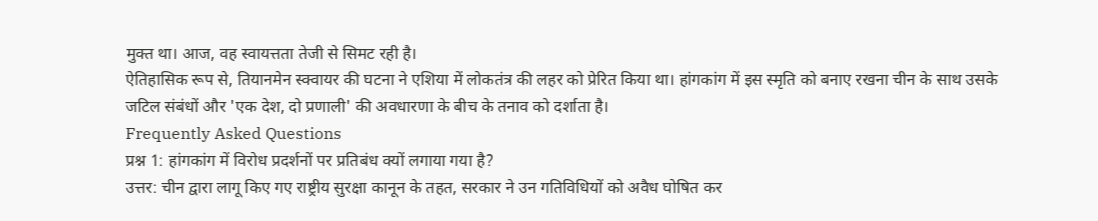मुक्त था। आज, वह स्वायत्तता तेजी से सिमट रही है।
ऐतिहासिक रूप से, तियानमेन स्क्वायर की घटना ने एशिया में लोकतंत्र की लहर को प्रेरित किया था। हांगकांग में इस स्मृति को बनाए रखना चीन के साथ उसके जटिल संबंधों और 'एक देश, दो प्रणाली' की अवधारणा के बीच के तनाव को दर्शाता है।
Frequently Asked Questions
प्रश्न 1: हांगकांग में विरोध प्रदर्शनों पर प्रतिबंध क्यों लगाया गया है?
उत्तर: चीन द्वारा लागू किए गए राष्ट्रीय सुरक्षा कानून के तहत, सरकार ने उन गतिविधियों को अवैध घोषित कर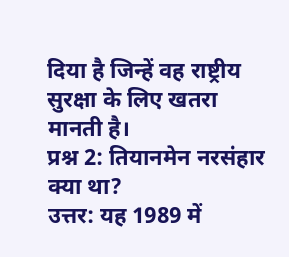दिया है जिन्हें वह राष्ट्रीय सुरक्षा के लिए खतरा मानती है।
प्रश्न 2: तियानमेन नरसंहार क्या था?
उत्तर: यह 1989 में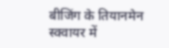बीजिंग के तियानमेन स्क्वायर में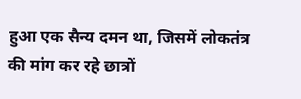हुआ एक सैन्य दमन था, जिसमें लोकतंत्र की मांग कर रहे छात्रों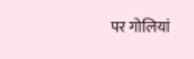पर गोलियां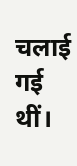चलाई गई थीं।